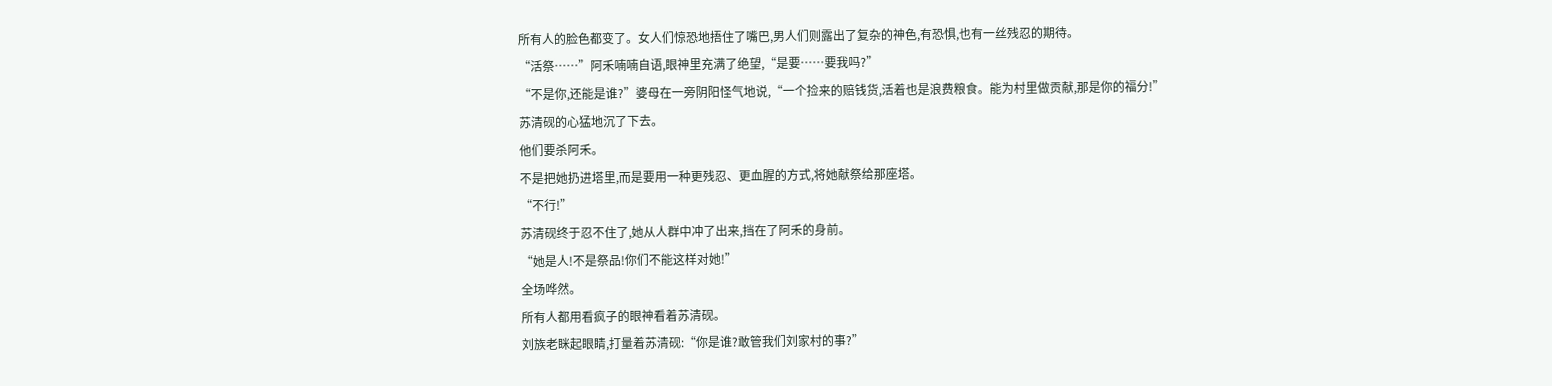所有人的脸色都变了。女人们惊恐地捂住了嘴巴,男人们则露出了复杂的神色,有恐惧,也有一丝残忍的期待。
“活祭……”阿禾喃喃自语,眼神里充满了绝望,“是要……要我吗?”
“不是你,还能是谁?”婆母在一旁阴阳怪气地说,“一个捡来的赔钱货,活着也是浪费粮食。能为村里做贡献,那是你的福分!”
苏清砚的心猛地沉了下去。
他们要杀阿禾。
不是把她扔进塔里,而是要用一种更残忍、更血腥的方式,将她献祭给那座塔。
“不行!”
苏清砚终于忍不住了,她从人群中冲了出来,挡在了阿禾的身前。
“她是人!不是祭品!你们不能这样对她!”
全场哗然。
所有人都用看疯子的眼神看着苏清砚。
刘族老眯起眼睛,打量着苏清砚:“你是谁?敢管我们刘家村的事?”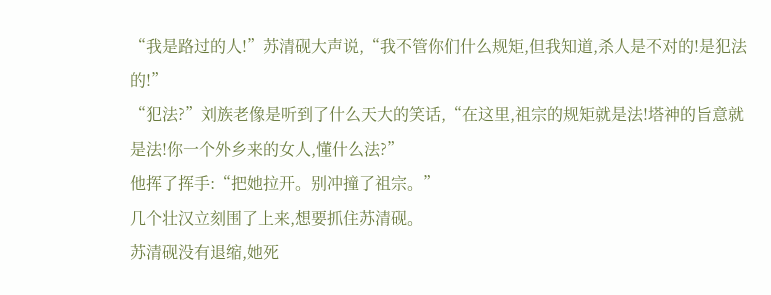“我是路过的人!”苏清砚大声说,“我不管你们什么规矩,但我知道,杀人是不对的!是犯法的!”
“犯法?”刘族老像是听到了什么天大的笑话,“在这里,祖宗的规矩就是法!塔神的旨意就是法!你一个外乡来的女人,懂什么法?”
他挥了挥手:“把她拉开。别冲撞了祖宗。”
几个壮汉立刻围了上来,想要抓住苏清砚。
苏清砚没有退缩,她死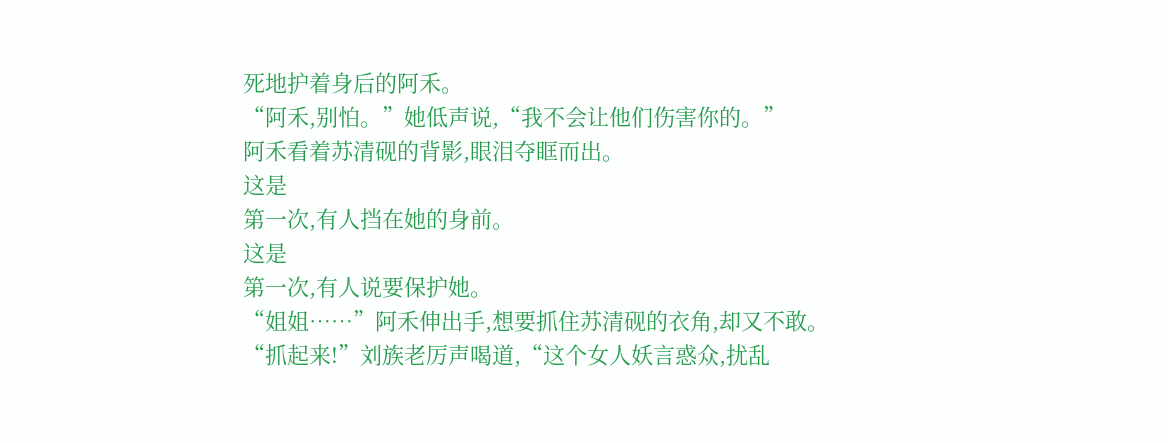死地护着身后的阿禾。
“阿禾,别怕。”她低声说,“我不会让他们伤害你的。”
阿禾看着苏清砚的背影,眼泪夺眶而出。
这是
第一次,有人挡在她的身前。
这是
第一次,有人说要保护她。
“姐姐……”阿禾伸出手,想要抓住苏清砚的衣角,却又不敢。
“抓起来!”刘族老厉声喝道,“这个女人妖言惑众,扰乱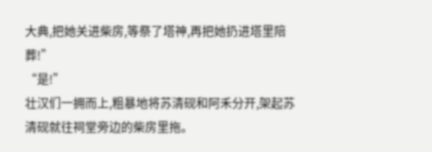大典,把她关进柴房,等祭了塔神,再把她扔进塔里陪葬!”
“是!”
壮汉们一拥而上,粗暴地将苏清砚和阿禾分开,架起苏清砚就往祠堂旁边的柴房里拖。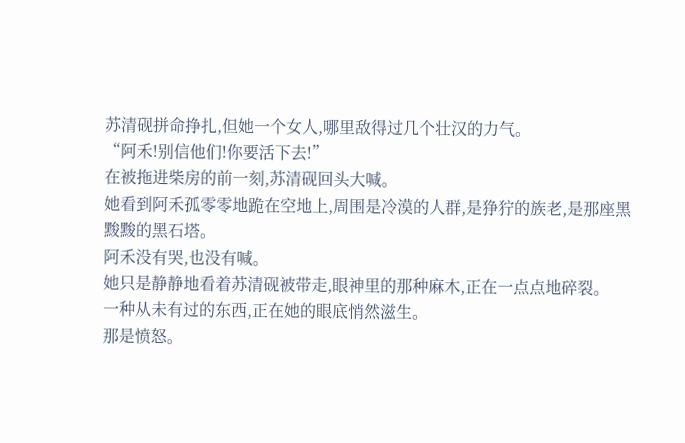苏清砚拼命挣扎,但她一个女人,哪里敌得过几个壮汉的力气。
“阿禾!别信他们!你要活下去!”
在被拖进柴房的前一刻,苏清砚回头大喊。
她看到阿禾孤零零地跪在空地上,周围是冷漠的人群,是狰狞的族老,是那座黑黢黢的黑石塔。
阿禾没有哭,也没有喊。
她只是静静地看着苏清砚被带走,眼神里的那种麻木,正在一点点地碎裂。
一种从未有过的东西,正在她的眼底悄然滋生。
那是愤怒。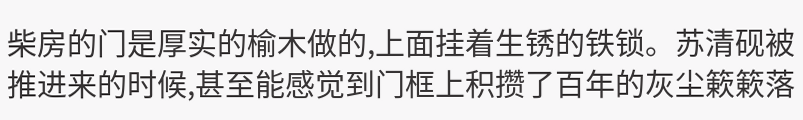柴房的门是厚实的榆木做的,上面挂着生锈的铁锁。苏清砚被推进来的时候,甚至能感觉到门框上积攒了百年的灰尘簌簌落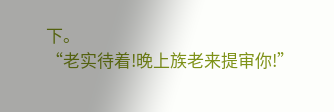下。
“老实待着!晚上族老来提审你!”